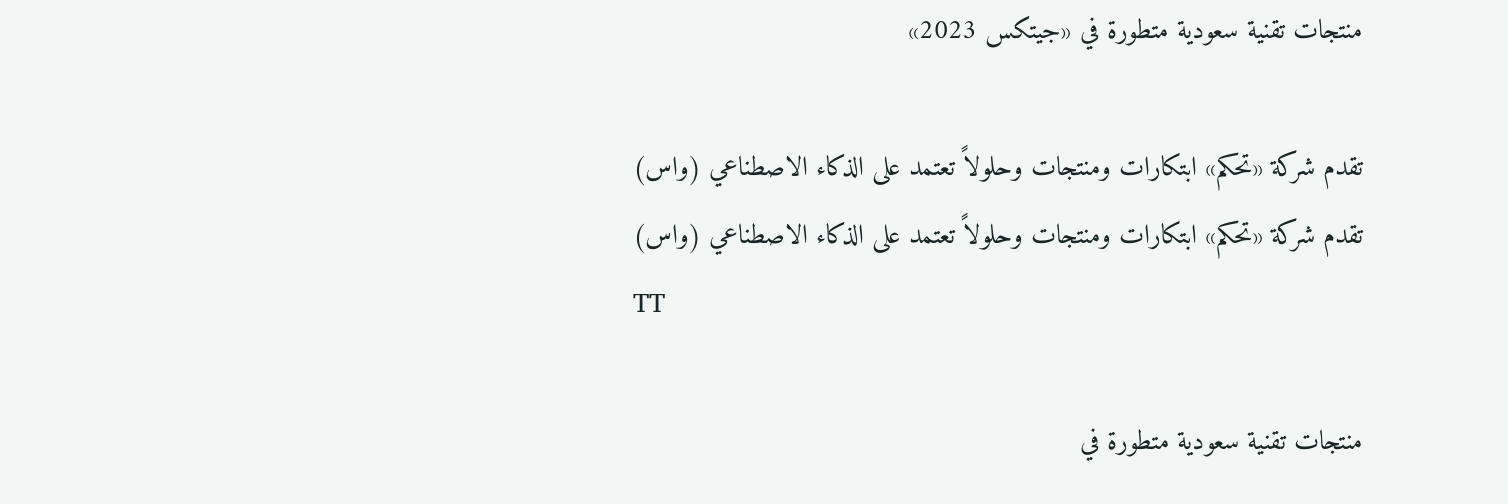منتجات تقنية سعودية متطورة في «جيتكس 2023»

تقدم شركة «تحكم» ابتكارات ومنتجات وحلولاً تعتمد على الذكاء الاصطناعي (واس)
تقدم شركة «تحكم» ابتكارات ومنتجات وحلولاً تعتمد على الذكاء الاصطناعي (واس)
TT

منتجات تقنية سعودية متطورة في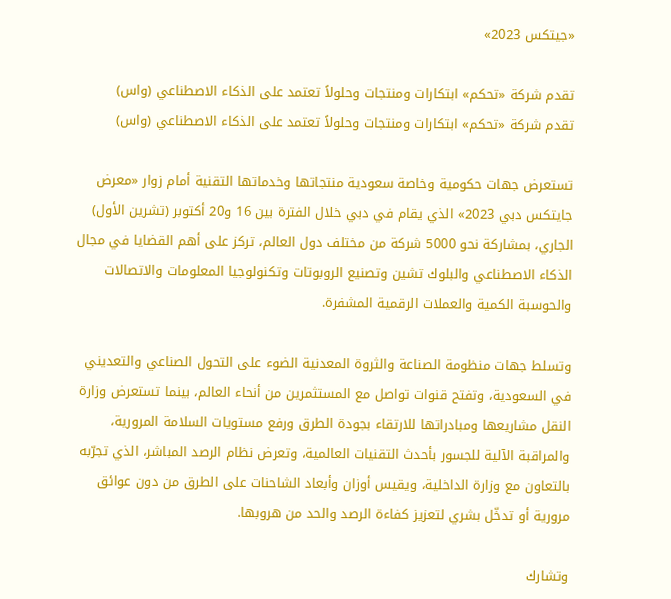«جيتكس 2023»

تقدم شركة «تحكم» ابتكارات ومنتجات وحلولاً تعتمد على الذكاء الاصطناعي (واس)
تقدم شركة «تحكم» ابتكارات ومنتجات وحلولاً تعتمد على الذكاء الاصطناعي (واس)

تستعرض جهات حكومية وخاصة سعودية منتجاتها وخدماتها التقنية أمام زوار «معرض جايتكس دبي 2023» الذي يقام في دبي خلال الفترة بين 16 و20 أكتوبر (تشرين الأول) الجاري، بمشاركة نحو 5000 شركة من مختلف دول العالم، تركز على أهم القضايا في مجال الذكاء الاصطناعي والبلوك تشين وتصنيع الروبوتات وتكنولوجيا المعلومات والاتصالات والحوسبة الكمية والعملات الرقمية المشفرة.

وتسلط جهات منظومة الصناعة والثروة المعدنية الضوء على التحول الصناعي والتعديني في السعودية، وتفتح قنوات تواصل مع المستثمرين من أنحاء العالم، بينما تستعرض وزارة النقل مشاريعها ومبادراتها للارتقاء بجودة الطرق ورفع مستويات السلامة المرورية، والمراقبة الآلية للجسور بأحدث التقنيات العالمية، وتعرض نظام الرصد المباشر، الذي تجرّبه بالتعاون مع وزارة الداخلية، ويقيس أوزان وأبعاد الشاحنات على الطرق من دون عوائق مرورية أو تدخّل بشري لتعزيز كفاءة الرصد والحد من هروبها.

وتشارك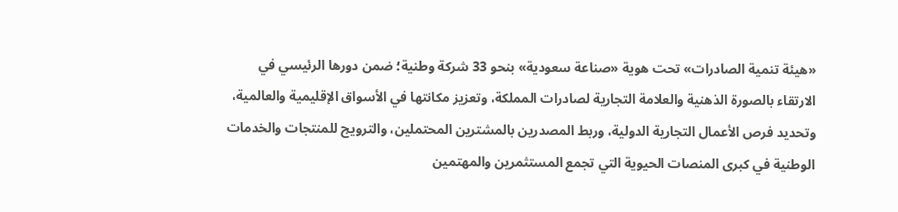«هيئة تنمية الصادرات» تحت هوية «صناعة سعودية» بنحو 33 شركة وطنية؛ ضمن دورها الرئيسي في الارتقاء بالصورة الذهنية والعلامة التجارية لصادرات المملكة، وتعزيز مكانتها في الأسواق الإقليمية والعالمية، وتحديد فرص الأعمال التجارية الدولية، وربط المصدرين بالمشترين المحتملين، والترويج للمنتجات والخدمات الوطنية في كبرى المنصات الحيوية التي تجمع المستثمرين والمهتمين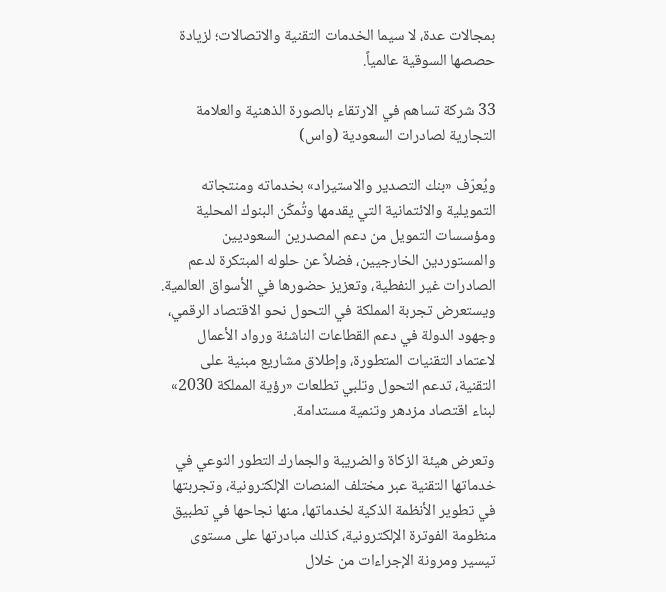بمجالات عدة، لا سيما الخدمات التقنية والاتصالات؛ لزيادة حصصها السوقية عالمياً.

33 شركة تساهم في الارتقاء بالصورة الذهنية والعلامة التجارية لصادرات السعودية (واس)

ويُعرّف «بنك التصدير والاستيراد» بخدماته ومنتجاته التمويلية والائتمانية التي يقدمها وتُمكّن البنوك المحلية ومؤسسات التمويل من دعم المصدرين السعوديين والمستوردين الخارجيين، فضلاً عن حلوله المبتكرة لدعم الصادرات غير النفطية، وتعزيز حضورها في الأسواق العالمية. ويستعرض تجربة المملكة في التحول نحو الاقتصاد الرقمي، وجهود الدولة في دعم القطاعات الناشئة ورواد الأعمال لاعتماد التقنيات المتطورة، وإطلاق مشاريع مبنية على التقنية، تدعم التحول وتلبي تطلعات «رؤية المملكة 2030» لبناء اقتصاد مزدهر وتنمية مستدامة.

وتعرض هيئة الزكاة والضريبة والجمارك التطور النوعي في خدماتها التقنية عبر مختلف المنصات الإلكترونية، وتجربتها في تطوير الأنظمة الذكية لخدماتها، منها نجاحها في تطبيق منظومة الفوترة الإلكترونية، كذلك مبادرتها على مستوى تيسير ومرونة الإجراءات من خلال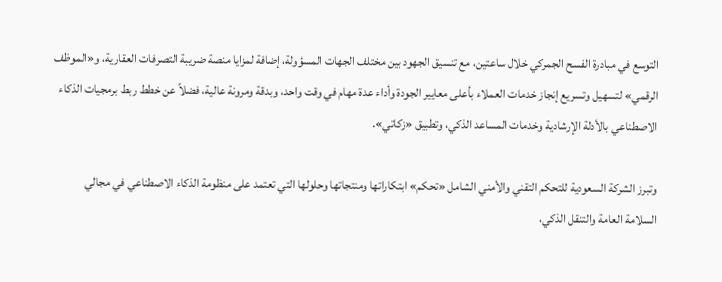التوسع في مبادرة الفسح الجمركي خلال ساعتين، مع تنسيق الجهود بين مختلف الجهات المسؤولة، إضافة لمزايا منصة ضريبة التصرفات العقارية، و«الموظف الرقمي» لتسهيل وتسريع إنجاز خدمات العملاء بأعلى معايير الجودة وأداء عدة مهام في وقت واحد، وبدقة ومرونة عالية، فضلاً عن خطط ربط برمجيات الذكاء الاصطناعي بالأدلة الإرشادية وخدمات المساعد الذكي، وتطبيق «زكاتي».

وتبرز الشركة السعودية للتحكم التقني والأمني الشامل «تحكم» ابتكاراتها ومنتجاتها وحلولها التي تعتمد على منظومة الذكاء الاصطناعي في مجالي السلامة العامة والتنقل الذكي،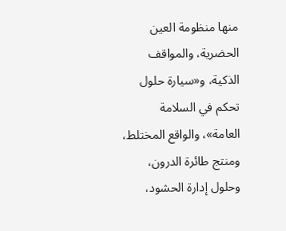منها منظومة العين الحضرية، والمواقف الذكية، و«سيارة حلول تحكم في السلامة العامة»، والواقع المختلط، ومنتج طائرة الدرون، وحلول إدارة الحشود،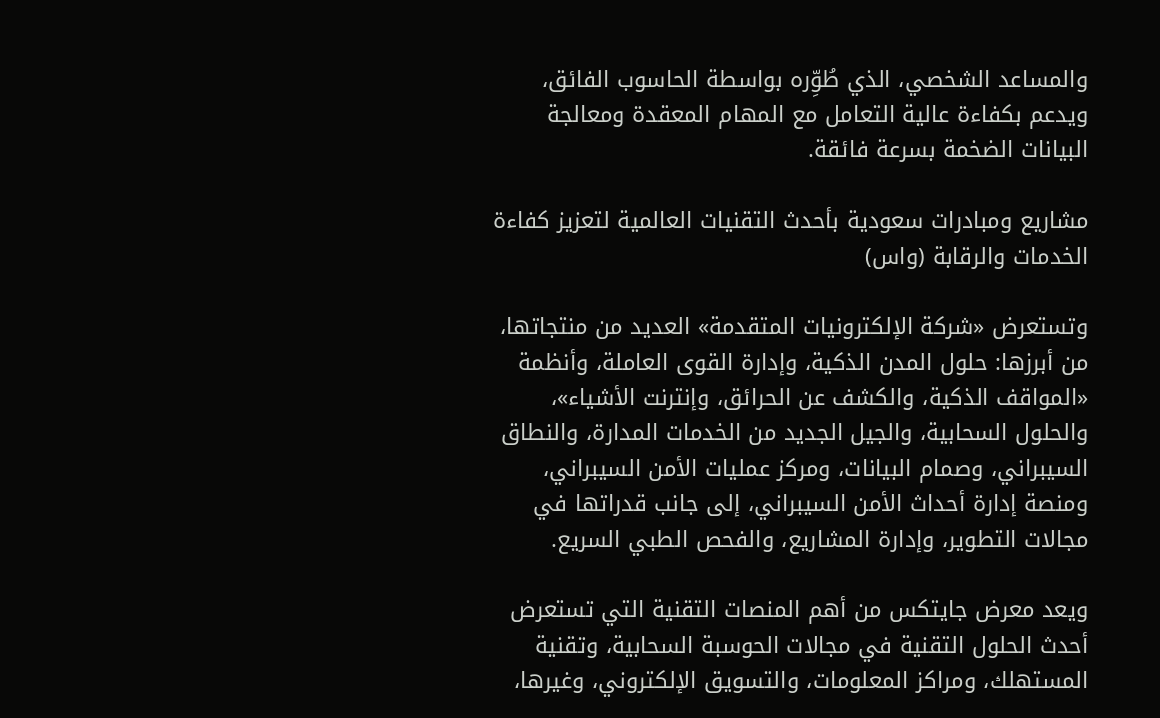والمساعد الشخصي، الذي طُوِّره بواسطة الحاسوب الفائق، ويدعم بكفاءة عالية التعامل مع المهام المعقدة ومعالجة البيانات الضخمة بسرعة فائقة.

مشاريع ومبادرات سعودية بأحدث التقنيات العالمية لتعزيز كفاءة الخدمات والرقابة (واس)

وتستعرض «شركة الإلكترونيات المتقدمة» العديد من منتجاتها، من أبرزها: حلول المدن الذكية، وإدارة القوى العاملة، وأنظمة «المواقف الذكية، والكشف عن الحرائق، وإنترنت الأشياء»، والحلول السحابية، والجيل الجديد من الخدمات المدارة، والنطاق السيبراني، وصمام البيانات، ومركز عمليات الأمن السيبراني، ومنصة إدارة أحداث الأمن السيبراني، إلى جانب قدراتها في مجالات التطوير، وإدارة المشاريع، والفحص الطبي السريع.

ويعد معرض جايتكس من أهم المنصات التقنية التي تستعرض أحدث الحلول التقنية في مجالات الحوسبة السحابية، وتقنية المستهلك، ومراكز المعلومات، والتسويق الإلكتروني، وغيرها،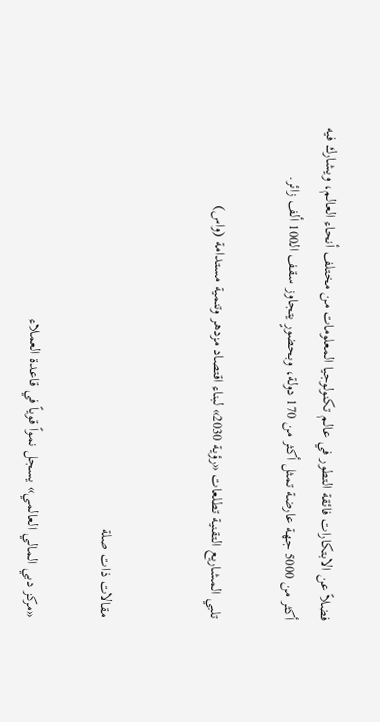فضلاً عن الابتكارات فائقة التطور في عالم تكنولوجيا المعلومات من مختلف أنحاء العالم، ويشارك فيه أكثر من 5000 جهة عارضة تمثل أكثر من 170 دولة، وبحضورٍ يتجاوز سقف الـ100 ألف زائر.

تلبي المشاريع التقنية تطلعات «رؤية 2030» لبناء اقتصاد مزدهر وتنمية مستدامة (واس)


مقالات ذات صلة

«مركز دبي المالي العالمي» يسجل نمواً قوياً في قاعدة العملاء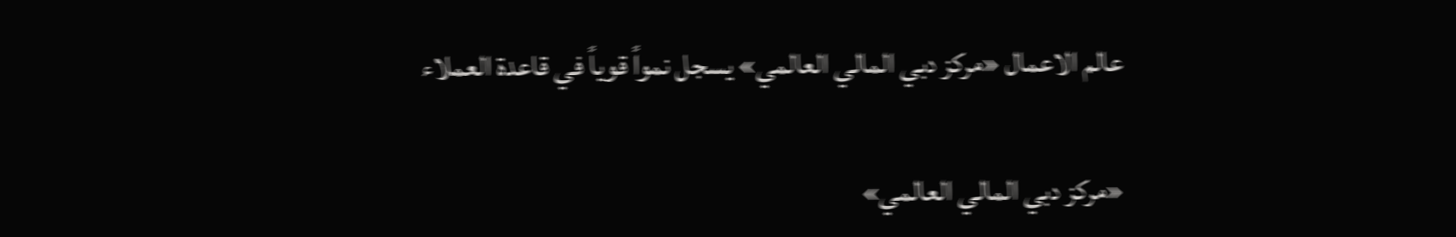عالم الاعمال «مركز دبي المالي العالمي» يسجل نمواً قوياً في قاعدة العملاء

«مركز دبي المالي العالمي»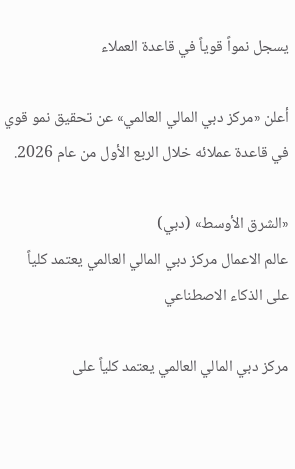يسجل نمواً قوياً في قاعدة العملاء

أعلن «مركز دبي المالي العالمي» عن تحقيق نمو قوي في قاعدة عملائه خلال الربع الأول من عام 2026.

«الشرق الأوسط» (دبي)
عالم الاعمال مركز دبي المالي العالمي يعتمد كلياً على الذكاء الاصطناعي

مركز دبي المالي العالمي يعتمد كلياً على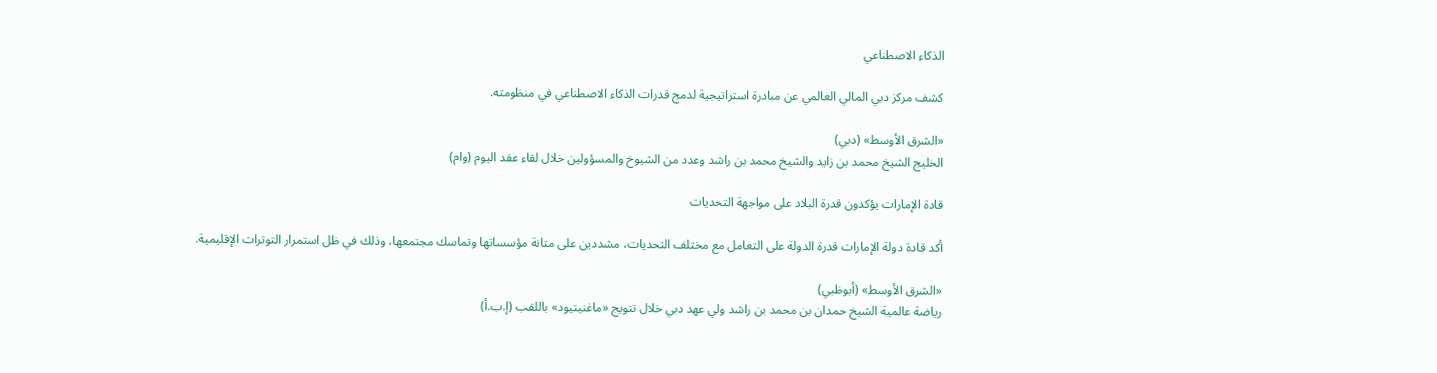الذكاء الاصطناعي

كشف مركز دبي المالي العالمي عن مبادرة استراتيجية لدمج قدرات الذكاء الاصطناعي في منظومته.

«الشرق الأوسط» (دبي)
الخليج الشيخ محمد بن زايد والشيخ محمد بن راشد وعدد من الشيوخ والمسؤولين خلال لقاء عقد اليوم (وام)

قادة الإمارات يؤكدون قدرة البلاد على مواجهة التحديات

أكد قادة دولة الإمارات قدرة الدولة على التعامل مع مختلف التحديات، مشددين على متانة مؤسساتها وتماسك مجتمعها، وذلك في ظل استمرار التوترات الإقليمية.

«الشرق الأوسط» (أبوظبي)
رياضة عالمية الشيخ حمدان بن محمد بن راشد ولي عهد دبي خلال تتويج «ماغنيتيود» باللقب (إ.ب.أ)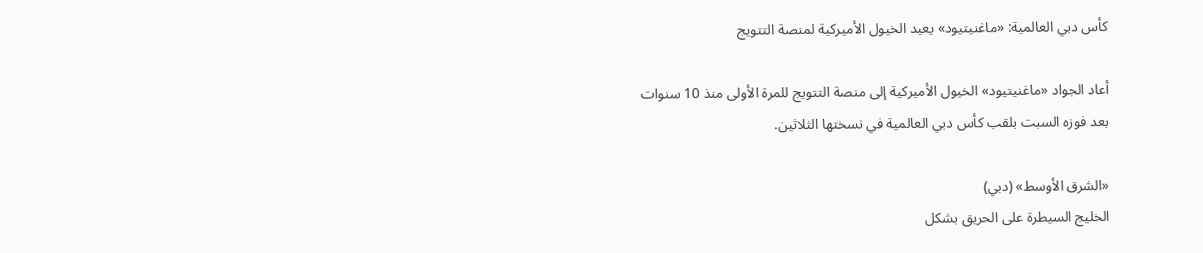كأس دبي العالمية: «ماغنيتيود» يعيد الخيول الأميركية لمنصة التتويج

أعاد الجواد «ماغنيتيود» الخيول الأميركية إلى منصة التتويج للمرة الأولى منذ 10 سنوات بعد فوزه السبت بلقب كأس دبي العالمية في نسختها الثلاثين.

«الشرق الأوسط» (دبي)
الخليج السيطرة على الحريق بشكل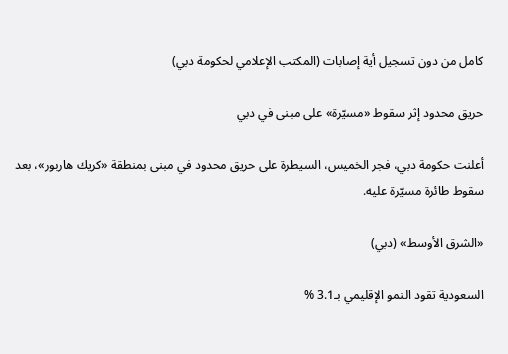كامل من دون تسجيل أية إصابات (المكتب الإعلامي لحكومة دبي)

حريق محدود إثر سقوط «مسيّرة» على مبنى في دبي

أعلنت حكومة دبي، فجر الخميس، السيطرة على حريق محدود في مبنى بمنطقة «كريك هاربور»، بعد سقوط طائرة مسيّرة عليه.

«الشرق الأوسط» (دبي)

السعودية تقود النمو الإقليمي بـ3.1 %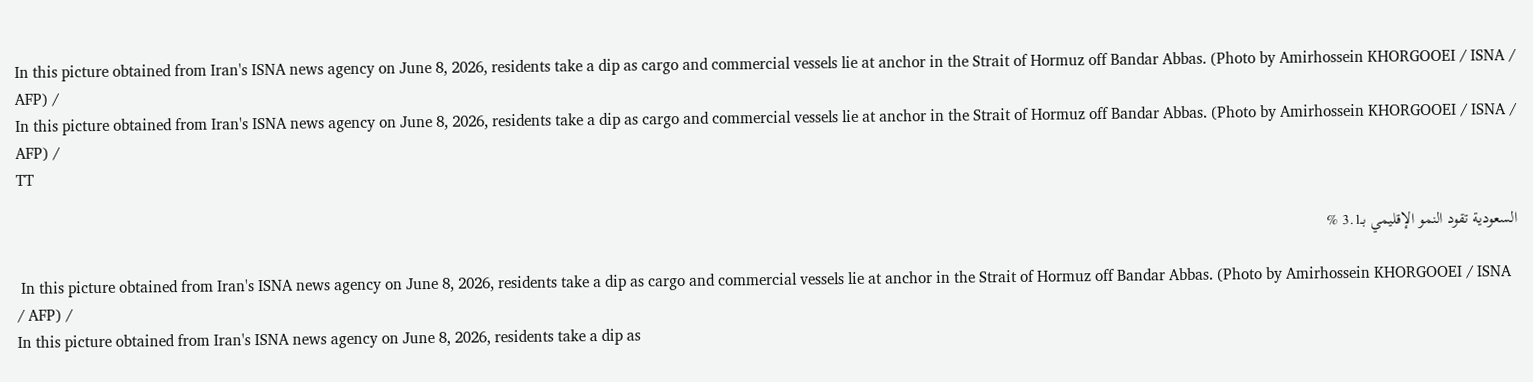In this picture obtained from Iran's ISNA news agency on June 8, 2026, residents take a dip as cargo and commercial vessels lie at anchor in the Strait of Hormuz off Bandar Abbas. (Photo by Amirhossein KHORGOOEI / ISNA / AFP) /
In this picture obtained from Iran's ISNA news agency on June 8, 2026, residents take a dip as cargo and commercial vessels lie at anchor in the Strait of Hormuz off Bandar Abbas. (Photo by Amirhossein KHORGOOEI / ISNA / AFP) /
TT

السعودية تقود النمو الإقليمي بـ3.1 %

 In this picture obtained from Iran's ISNA news agency on June 8, 2026, residents take a dip as cargo and commercial vessels lie at anchor in the Strait of Hormuz off Bandar Abbas. (Photo by Amirhossein KHORGOOEI / ISNA / AFP) /
In this picture obtained from Iran's ISNA news agency on June 8, 2026, residents take a dip as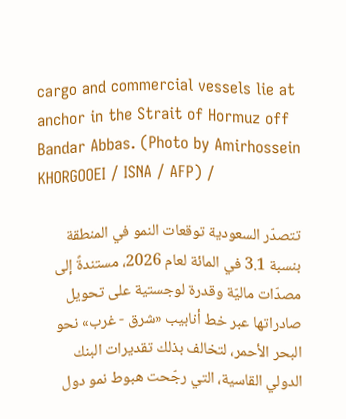cargo and commercial vessels lie at anchor in the Strait of Hormuz off Bandar Abbas. (Photo by Amirhossein KHORGOOEI / ISNA / AFP) /

تتصدّر السعودية توقعات النمو في المنطقة بنسبة 3.1 في المائة لعام 2026، مستندةً إلى مصدّات ماليّة وقدرة لوجستية على تحويل صادراتها عبر خط أنابيب «شرق - غرب» نحو البحر الأحمر، لتخالف بذلك تقديرات البنك الدولي القاسية، التي رجّحت هبوط نمو دول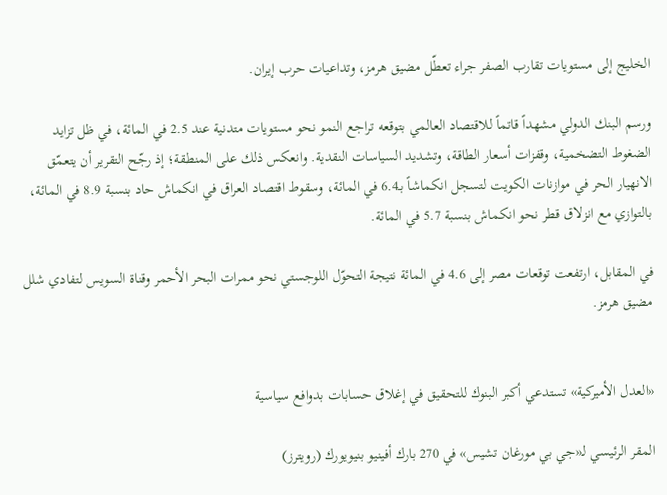الخليج إلى مستويات تقارب الصفر جراء تعطّل مضيق هرمز، وتداعيات حرب إيران.

ورسم البنك الدولي مشهداً قاتماً للاقتصاد العالمي بتوقعه تراجع النمو نحو مستويات متدنية عند 2.5 في المائة، في ظل تزايد الضغوط التضخمية، وقفزات أسعار الطاقة، وتشديد السياسات النقدية. وانعكس ذلك على المنطقة؛ إذ رجّح التقرير أن يتعمّق الانهيار الحر في موازنات الكويت لتسجل انكماشاً بـ6.4 في المائة، وسقوط اقتصاد العراق في انكماش حاد بنسبة 8.9 في المائة، بالتوازي مع انزلاق قطر نحو انكماش بنسبة 5.7 في المائة.

في المقابل، ارتفعت توقعات مصر إلى 4.6 في المائة نتيجة التحوّل اللوجستي نحو ممرات البحر الأحمر وقناة السويس لتفادي شلل مضيق هرمز.


«العدل الأميركية» تستدعي أكبر البنوك للتحقيق في إغلاق حسابات بدوافع سياسية

المقر الرئيسي لـ«جي بي مورغان تشيس» في 270 بارك أفينيو بنيويورك (رويترز)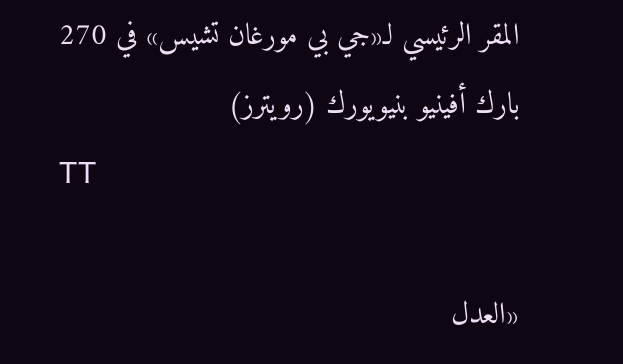المقر الرئيسي لـ«جي بي مورغان تشيس» في 270 بارك أفينيو بنيويورك (رويترز)
TT

«العدل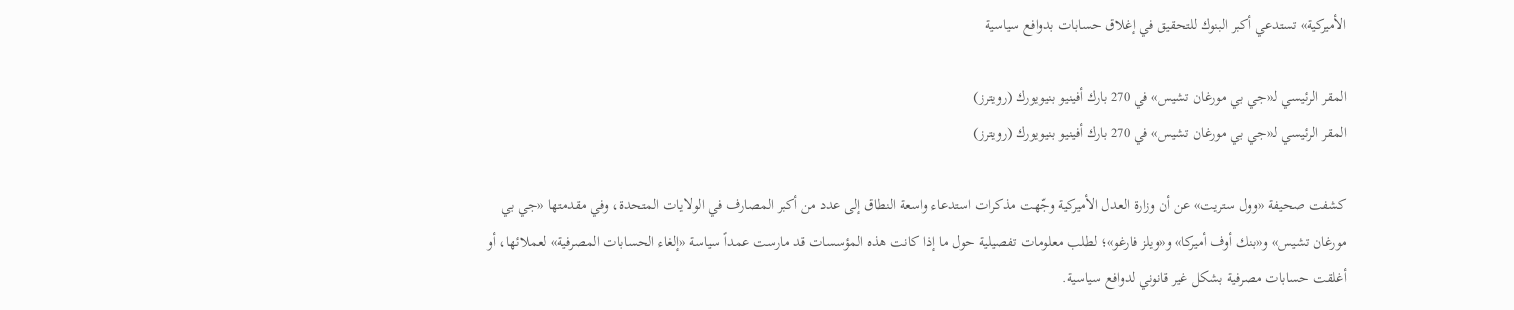الأميركية» تستدعي أكبر البنوك للتحقيق في إغلاق حسابات بدوافع سياسية

المقر الرئيسي لـ«جي بي مورغان تشيس» في 270 بارك أفينيو بنيويورك (رويترز)
المقر الرئيسي لـ«جي بي مورغان تشيس» في 270 بارك أفينيو بنيويورك (رويترز)

كشفت صحيفة «وول ستريت» عن أن وزارة العدل الأميركية وجّهت مذكرات استدعاء واسعة النطاق إلى عدد من أكبر المصارف في الولايات المتحدة، وفي مقدمتها «جي بي مورغان تشيس» و«بنك أوف أميركا» و«ويلز فارغو»؛ لطلب معلومات تفصيلية حول ما إذا كانت هذه المؤسسات قد مارست عمداً سياسة «إلغاء الحسابات المصرفية» لعملائها، أو أغلقت حسابات مصرفية بشكل غير قانوني لدوافع سياسية.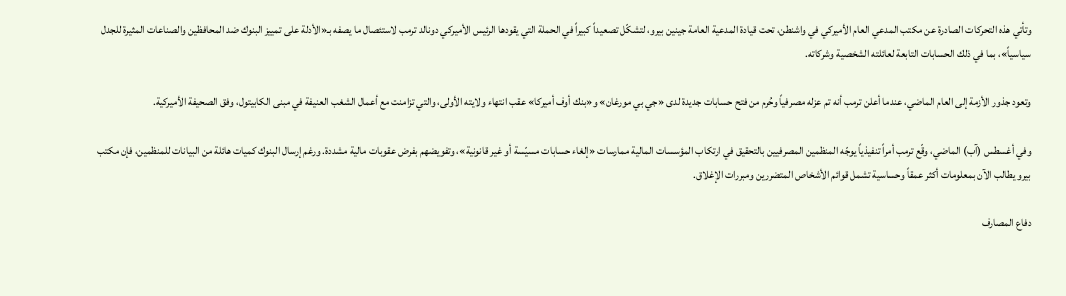وتأتي هذه التحركات الصادرة عن مكتب المدعي العام الأميركي في واشنطن، تحت قيادة المدعية العامة جينين بيرو، لتشكّل تصعيداً كبيراً في الحملة التي يقودها الرئيس الأميركي دونالد ترمب لاستئصال ما يصفه بـ«الأدلة على تمييز البنوك ضد المحافظين والصناعات المثيرة للجدل سياسياً»، بما في ذلك الحسابات التابعة لعائلته الشخصية وشركاته.

وتعود جذور الأزمة إلى العام الماضي، عندما أعلن ترمب أنه تم عزله مصرفياً وحُرم من فتح حسابات جديدة لدى «جي بي مورغان» و«بنك أوف أميركا» عقب انتهاء ولايته الأولى، والتي تزامنت مع أعمال الشغب العنيفة في مبنى الكابيتول، وفق الصحيفة الأميركية.

وفي أغسطس (آب) الماضي، وقّع ترمب أمراً تنفيذياً يوجّه المنظمين المصرفيين بالتحقيق في ارتكاب المؤسسات المالية ممارسات «إلغاء حسابات مسيّسة أو غير قانونية»، وتفويضهم بفرض عقوبات مالية مشددة. ورغم إرسال البنوك كميات هائلة من البيانات للمنظمين، فإن مكتب بيرو يطالب الآن بمعلومات أكثر عمقاً وحساسية تشمل قوائم الأشخاص المتضررين ومبررات الإغلاق.

دفاع المصارف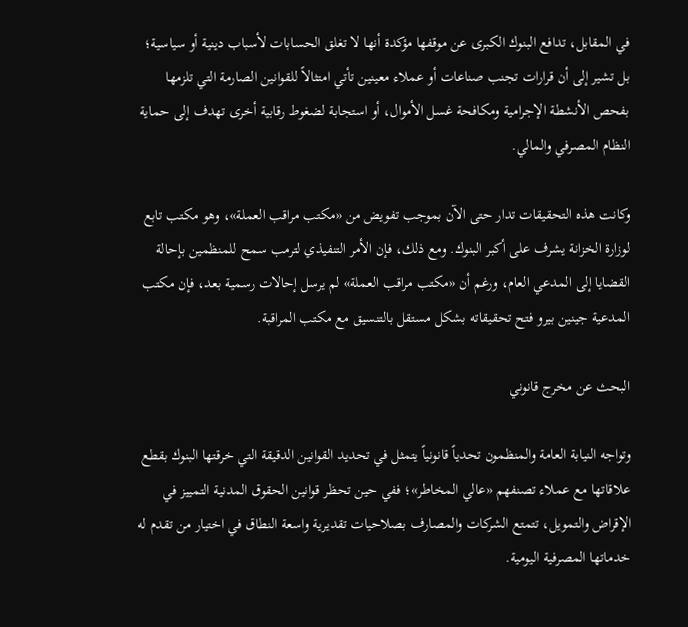في المقابل، تدافع البنوك الكبرى عن موقفها مؤكدة أنها لا تغلق الحسابات لأسباب دينية أو سياسية؛ بل تشير إلى أن قرارات تجنب صناعات أو عملاء معينين تأتي امتثالاً للقوانين الصارمة التي تلزمها بفحص الأنشطة الإجرامية ومكافحة غسل الأموال، أو استجابة لضغوط رقابية أخرى تهدف إلى حماية النظام المصرفي والمالي.

وكانت هذه التحقيقات تدار حتى الآن بموجب تفويض من «مكتب مراقب العملة»، وهو مكتب تابع لوزارة الخزانة يشرف على أكبر البنوك. ومع ذلك، فإن الأمر التنفيذي لترمب سمح للمنظمين بإحالة القضايا إلى المدعي العام، ورغم أن «مكتب مراقب العملة» لم يرسل إحالات رسمية بعد، فإن مكتب المدعية جينين بيرو فتح تحقيقاته بشكل مستقل بالتنسيق مع مكتب المراقبة.

البحث عن مخرج قانوني

وتواجه النيابة العامة والمنظمون تحدياً قانونياً يتمثل في تحديد القوانين الدقيقة التي خرقتها البنوك بقطع علاقاتها مع عملاء تصنفهم «عالي المخاطر»؛ ففي حين تحظر قوانين الحقوق المدنية التمييز في الإقراض والتمويل، تتمتع الشركات والمصارف بصلاحيات تقديرية واسعة النطاق في اختيار من تقدم له خدماتها المصرفية اليومية.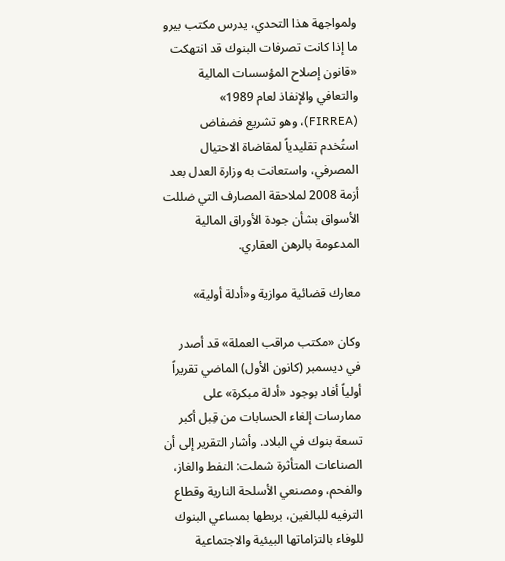ولمواجهة هذا التحدي، يدرس مكتب بيرو ما إذا كانت تصرفات البنوك قد انتهكت «قانون إصلاح المؤسسات المالية والتعافي والإنفاذ لعام 1989» (FIRREA)، وهو تشريع فضفاض استُخدم تقليدياً لمقاضاة الاحتيال المصرفي، واستعانت به وزارة العدل بعد أزمة 2008 لملاحقة المصارف التي ضللت الأسواق بشأن جودة الأوراق المالية المدعومة بالرهن العقاري.

معارك قضائية موازية و«أدلة أولية»

وكان «مكتب مراقب العملة» قد أصدر في ديسمبر (كانون الأول) الماضي تقريراً أولياً أفاد بوجود «أدلة مبكرة» على ممارسات إلغاء الحسابات من قِبل أكبر تسعة بنوك في البلاد. وأشار التقرير إلى أن الصناعات المتأثرة شملت: النفط والغاز، والفحم، ومصنعي الأسلحة النارية وقطاع الترفيه للبالغين، بربطها بمساعي البنوك للوفاء بالتزاماتها البيئية والاجتماعية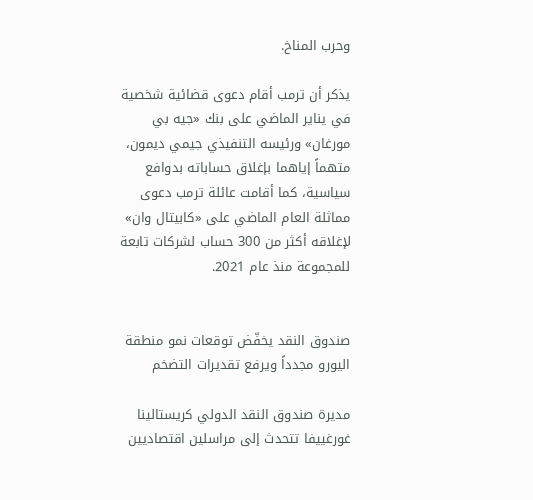وحرب المناخ.

يذكر أن ترمب أقام دعوى قضائية شخصية في يناير الماضي على بنك «جيه بي مورغان» ورئيسه التنفيذي جيمي ديمون، متهماً إياهما بإغلاق حساباته بدوافع سياسية، كما أقامت عائلة ترمب دعوى مماثلة العام الماضي على «كابيتال وان» لإغلاقه أكثر من 300 حساب لشركات تابعة للمجموعة منذ عام 2021.


صندوق النقد يخفّض توقعات نمو منطقة اليورو مجدداً ويرفع تقديرات التضخم

مديرة صندوق النقد الدولي كريستالينا غورغييفا تتحدث إلى مراسلين اقتصاديين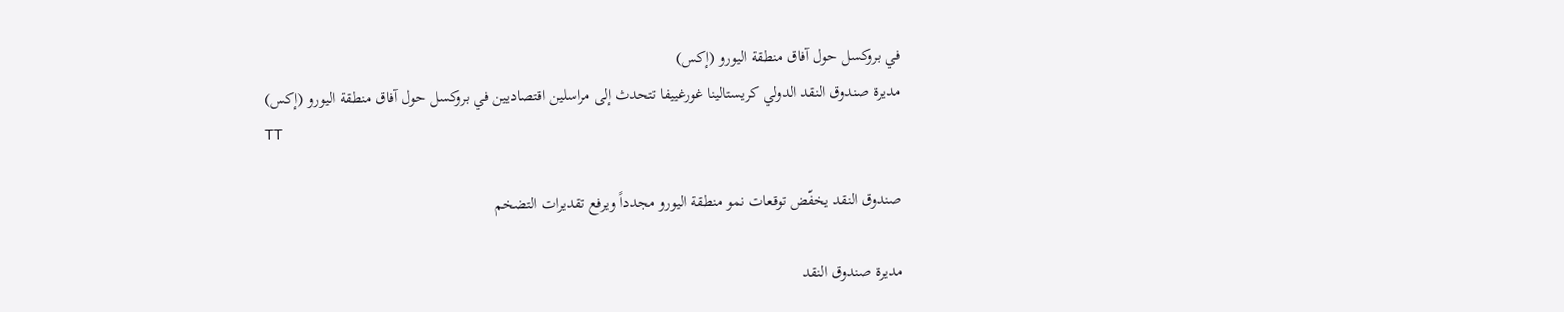في بروكسل حول آفاق منطقة اليورو (إكس)
مديرة صندوق النقد الدولي كريستالينا غورغييفا تتحدث إلى مراسلين اقتصاديين في بروكسل حول آفاق منطقة اليورو (إكس)
TT

صندوق النقد يخفّض توقعات نمو منطقة اليورو مجدداً ويرفع تقديرات التضخم

مديرة صندوق النقد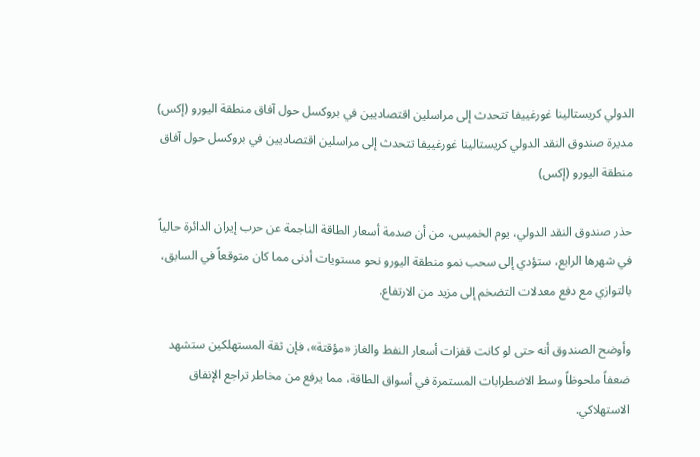الدولي كريستالينا غورغييفا تتحدث إلى مراسلين اقتصاديين في بروكسل حول آفاق منطقة اليورو (إكس)
مديرة صندوق النقد الدولي كريستالينا غورغييفا تتحدث إلى مراسلين اقتصاديين في بروكسل حول آفاق منطقة اليورو (إكس)

حذر صندوق النقد الدولي، يوم الخميس، من أن صدمة أسعار الطاقة الناجمة عن حرب إيران الدائرة حالياً في شهرها الرابع، ستؤدي إلى سحب نمو منطقة اليورو نحو مستويات أدنى مما كان متوقعاً في السابق، بالتوازي مع دفع معدلات التضخم إلى مزيد من الارتفاع.

وأوضح الصندوق أنه حتى لو كانت قفزات أسعار النفط والغاز «مؤقتة»، فإن ثقة المستهلكين ستشهد ضعفاً ملحوظاً وسط الاضطرابات المستمرة في أسواق الطاقة، مما يرفع من مخاطر تراجع الإنفاق الاستهلاكي.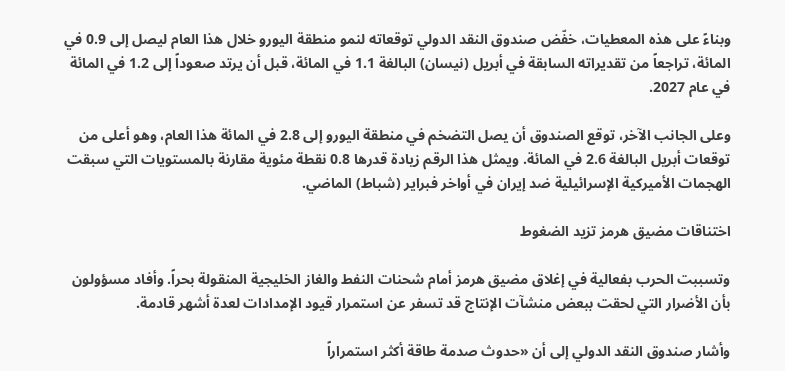وبناءً على هذه المعطيات، خفّض صندوق النقد الدولي توقعاته لنمو منطقة اليورو خلال هذا العام ليصل إلى 0.9 في المائة، تراجعاً من تقديراته السابقة في أبريل (نيسان) البالغة 1.1 في المائة، قبل أن يرتد صعوداً إلى 1.2 في المائة في عام 2027.

وعلى الجانب الآخر، توقع الصندوق أن يصل التضخم في منطقة اليورو إلى 2.8 في المائة هذا العام، وهو أعلى من توقعات أبريل البالغة 2.6 في المائة. ويمثل هذا الرقم زيادة قدرها 0.8 نقطة مئوية مقارنة بالمستويات التي سبقت الهجمات الأميركية الإسرائيلية ضد إيران في أواخر فبراير (شباط) الماضي.

اختناقات مضيق هرمز تزيد الضغوط

وتسببت الحرب بفعالية في إغلاق مضيق هرمز أمام شحنات النفط والغاز الخليجية المنقولة بحراً. وأفاد مسؤولون بأن الأضرار التي لحقت ببعض منشآت الإنتاج قد تسفر عن استمرار قيود الإمدادات لعدة أشهر قادمة.

وأشار صندوق النقد الدولي إلى أن «حدوث صدمة طاقة أكثر استمراراً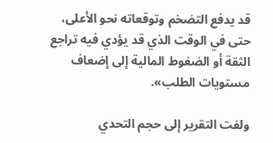قد يدفع التضخم وتوقعاته نحو الأعلى، حتى في الوقت الذي قد يؤدي فيه تراجع الثقة أو الضغوط المالية إلى إضعاف مستويات الطلب».

ولفت التقرير إلى حجم التحدي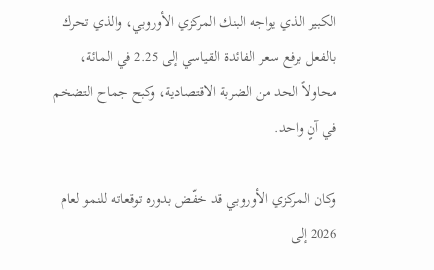الكبير الذي يواجه البنك المركزي الأوروبي، والذي تحرك بالفعل برفع سعر الفائدة القياسي إلى 2.25 في المائة، محاولاً الحد من الضربة الاقتصادية، وكبح جماح التضخم في آنٍ واحد.

وكان المركزي الأوروبي قد خفّض بدوره توقعاته للنمو لعام 2026 إلى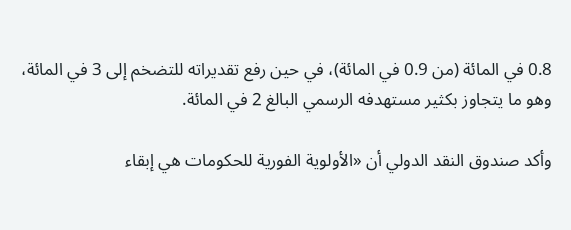0.8 في المائة (من 0.9 في المائة)، في حين رفع تقديراته للتضخم إلى 3 في المائة، وهو ما يتجاوز بكثير مستهدفه الرسمي البالغ 2 في المائة.

وأكد صندوق النقد الدولي أن «الأولوية الفورية للحكومات هي إبقاء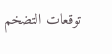توقعات التضخم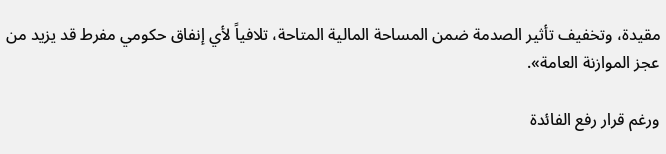مقيدة، وتخفيف تأثير الصدمة ضمن المساحة المالية المتاحة، تلافياً لأي إنفاق حكومي مفرط قد يزيد من عجز الموازنة العامة».

ورغم قرار رفع الفائدة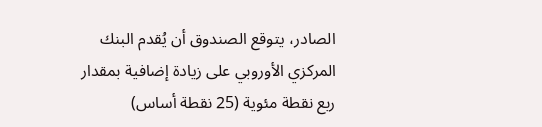الصادر، يتوقع الصندوق أن يُقدم البنك المركزي الأوروبي على زيادة إضافية بمقدار ربع نقطة مئوية (25 نقطة أساس)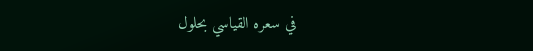في سعره القياسي بحلول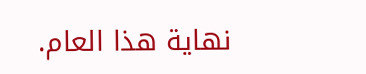نهاية هذا العام.